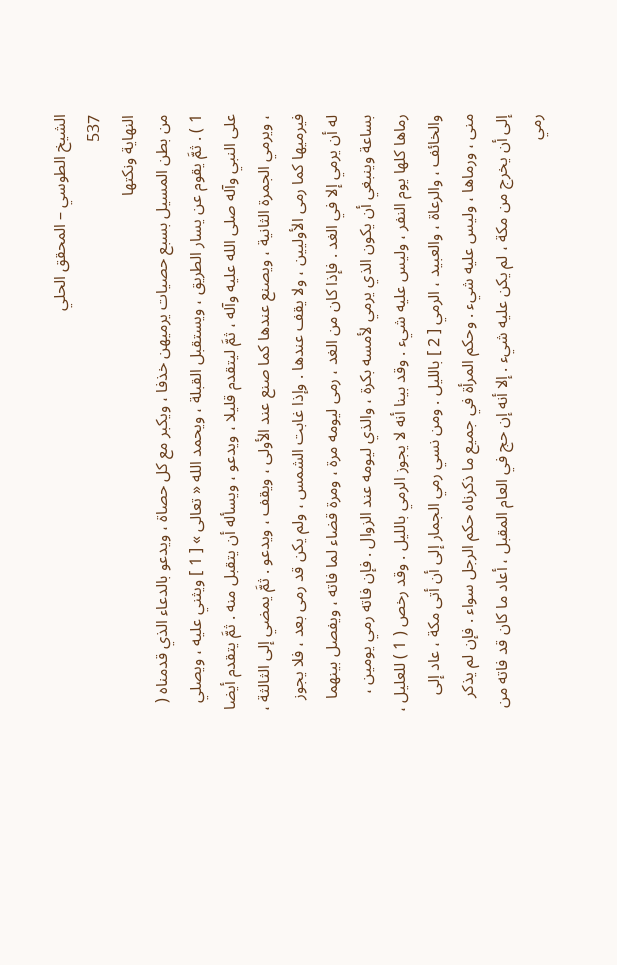الشيخ الطوسي – المحقق الحلي
537
النهاية ونكتها
من بطن المسيل بسبع حصيات يرميهن خذفا ، ويكبر مع كل حصاة ، ويدعو بالدعاء الذي قدمناه ( 1 ) . ثمَّ يقوم عن يسار الطريق ، ويستقبل القبلة ، ويحمد الله « تعالى » [ 1 ] ويثني عليه ، ويصلي على النبي وآله صلى الله عليه وآله ، ثمَّ ليتقدم قليلا ، ويدعو ، ويسأله أن يتقبل منه . ثمَّ يتقدم أيضا ، ويرمي الجمرة الثانية ، ويصنع عندها كما صنع عند الأولى ، ويقف ، ويدعو . ثمَّ يمضي إلى الثالثة ، فيرميها كما رمى الأوليين ، ولا يقف عندها . وإذا غابت الشمس ، ولم يكن قد رمى بعد ، فلا يجوز له أن يرمي إلا في الغد . فإذا كان من الغد ، رمى ليومه مرة ، ومرة قضاء لما فاته ، ويفصل بينهما بساعة وينبغي أن يكون الذي يرمي لأمسه بكرة ، والذي ليومه عند الزوال . فإن فاته رمي يومين ، رماها كلها يوم النفر ، وليس عليه شيء . وقد بينا أنه لا يجوز الرمي بالليل . وقد رخص ( 1 ) للعليل ، والخائف ، والرعاة ، والعبيد ، الرمي [ 2 ] بالليل . ومن نسي رمي الجمار إلى أن أتى مكة ، عاد إلى منى ، ورماها ، وليس عليه شيء . وحكم المرأة في جميع ما ذكرناه حكم الرجل سواء . فإن لم يذكر إلى أن يخرج من مكة ، لم يكن عليه شيء . إلا أنه إن حج في العام المقبل ، أعاد ما كان قد فاته من رمي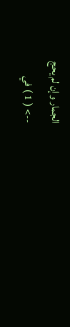الجمار وإن لم يحج
--> ( 1 ) في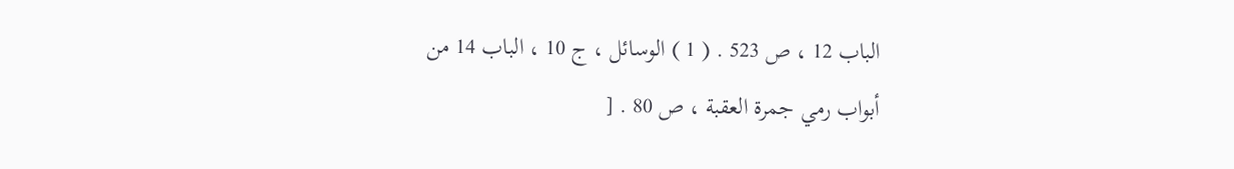الباب 12 ، ص 523 . ( 1 ) الوسائل ، ج 10 ، الباب 14 من أبواب رمي جمرة العقبة ، ص 80 . [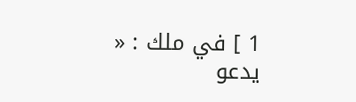1 ] في ملك : « يدعو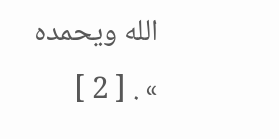الله ويحمده » . [ 2 ]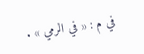في م : « في الرمي » .